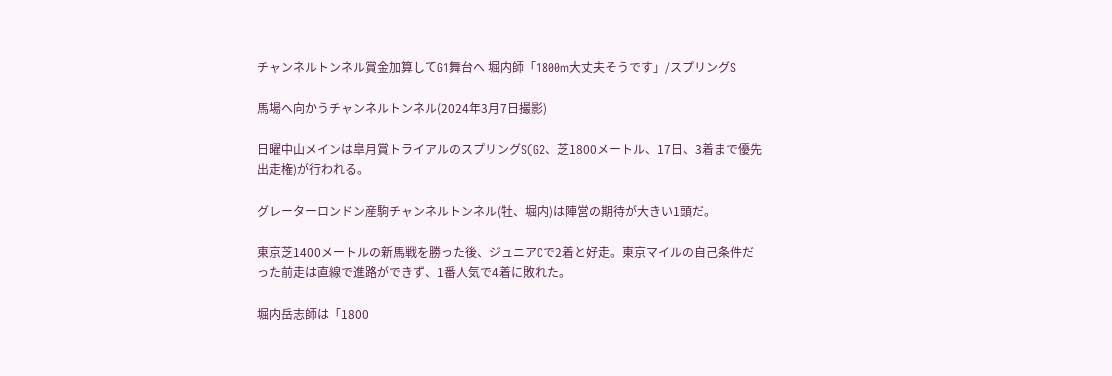チャンネルトンネル賞金加算してG1舞台へ 堀内師「1800m大丈夫そうです」/スプリングS

馬場へ向かうチャンネルトンネル(2024年3月7日撮影)

日曜中山メインは皐月賞トライアルのスプリングS(G2、芝1800メートル、17日、3着まで優先出走権)が行われる。

グレーターロンドン産駒チャンネルトンネル(牡、堀内)は陣営の期待が大きい1頭だ。

東京芝1400メートルの新馬戦を勝った後、ジュニアCで2着と好走。東京マイルの自己条件だった前走は直線で進路ができず、1番人気で4着に敗れた。

堀内岳志師は「1800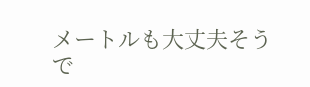メートルも大丈夫そうで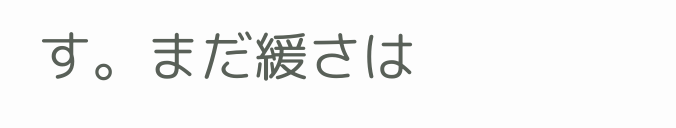す。まだ緩さは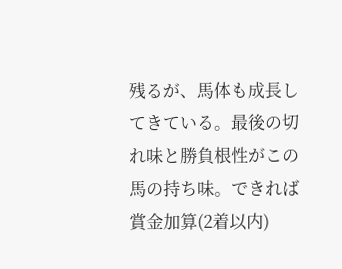残るが、馬体も成長してきている。最後の切れ味と勝負根性がこの馬の持ち味。できれば賞金加算(2着以内)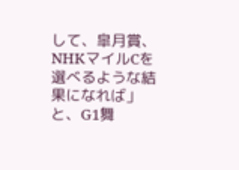して、皐月賞、NHKマイルCを選べるような結果になれば」と、G1舞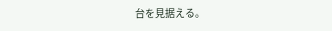台を見据える。